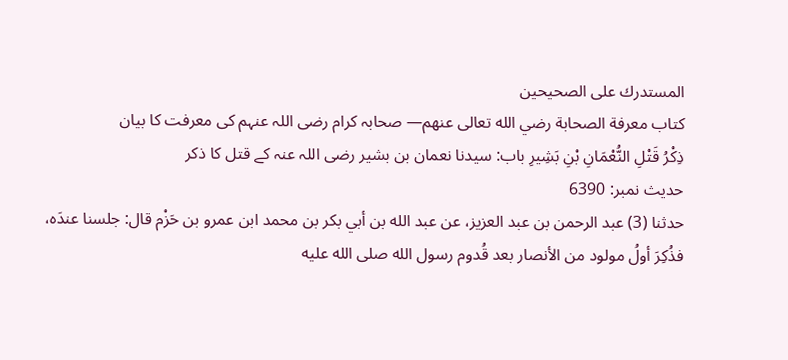المستدرك على الصحيحين
كتاب معرفة الصحابة رضي الله تعالى عنهم— صحابہ کرام رضی اللہ عنہم کی معرفت کا بیان
ذِكْرُ قَتْلِ النُّعْمَانِ بْنِ بَشِيرِ باب: سیدنا نعمان بن بشیر رضی اللہ عنہ کے قتل کا ذکر
حدیث نمبر: 6390
حدثنا (3) عبد الرحمن بن عبد العزيز، عن عبد الله بن أبي بكر بن محمد ابن عمرو بن حَزْم قال: جلسنا عندَه، فذُكِرَ أولُ مولود من الأنصار بعد قُدوم رسول الله صلى الله عليه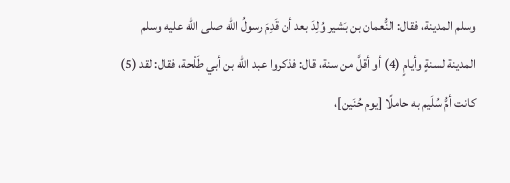وسلم المدينة، فقال: النُّعمان بن بَشير وُلِدَ بعد أن قَدِمَ رسولُ الله صلى الله عليه وسلم المدينة لسنةٍ وأيامٍ (4) أو أقلَّ من سنة، قال: فذكروا عبد الله بن أبي طَلْحة، فقال: لقد (5) كانت أمُّ سُلَيم به حاملًا [يوم حُنَين]،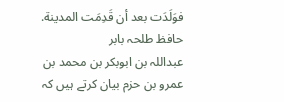فوَلَدَت بعد أن قَدِمَت المدينة.
حافظ طلحہ بابر
عبداللہ بن ابوبکر بن محمد بن عمرو بن حزم بیان کرتے ہیں کہ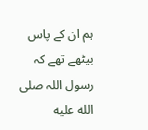ہم ان کے پاس بیٹھے تھے کہ رسول اللہ صلى الله عليه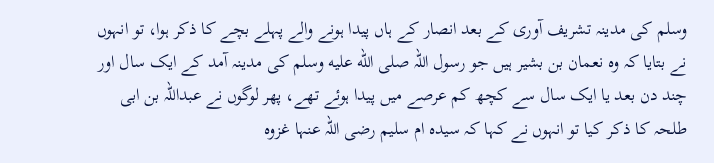وسلم کی مدینہ تشریف آوری کے بعد انصار کے ہاں پیدا ہونے والے پہلے بچے کا ذکر ہوا، تو انہوں نے بتایا کہ وہ نعمان بن بشیر ہیں جو رسول اللہ صلى الله عليه وسلم کی مدینہ آمد کے ایک سال اور چند دن بعد یا ایک سال سے کچھ کم عرصے میں پیدا ہوئے تھے، پھر لوگوں نے عبداللہ بن ابی طلحہ کا ذکر کیا تو انہوں نے کہا کہ سیدہ ام سلیم رضی اللہ عنہا غزوہ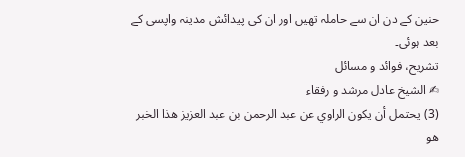حنین کے دن ان سے حاملہ تھیں اور ان کی پیدائش مدینہ واپسی کے بعد ہوئی۔
تشریح، فوائد و مسائل
✍ الشیخ عادل مرشد و رفقاء
(3) يحتمل أن يكون الراوي عن عبد الرحمن بن عبد العزيز هذا الخبر هو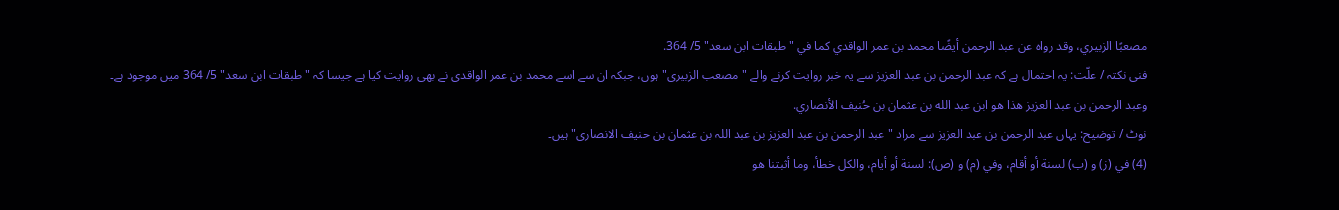مصعبًا الزبيري، وقد رواه عن عبد الرحمن أيضًا محمد بن عمر الواقدي كما في "طبقات ابن سعد" 5/ 364.
فنی نکتہ / علّت: یہ احتمال ہے کہ عبد الرحمن بن عبد العزیز سے یہ خبر روایت کرنے والے "مصعب الزبیری" ہوں، جبکہ ان سے اسے محمد بن عمر الواقدی نے بھی روایت کیا ہے جیسا کہ "طبقات ابن سعد" 5/ 364 میں موجود ہے۔
وعبد الرحمن بن عبد العزيز هذا هو ابن عبد الله بن عثمان بن حُنيف الأنصاري.
نوٹ / توضیح: یہاں عبد الرحمن بن عبد العزیز سے مراد "عبد الرحمن بن عبد العزیز بن عبد اللہ بن عثمان بن حنیف الانصاری" ہیں۔
(4) في (ز) و (ب) لسنة أو أقام، وفي (م) و (ص): لسنة أو أيام، والكل خطأ، وما أثبتنا هو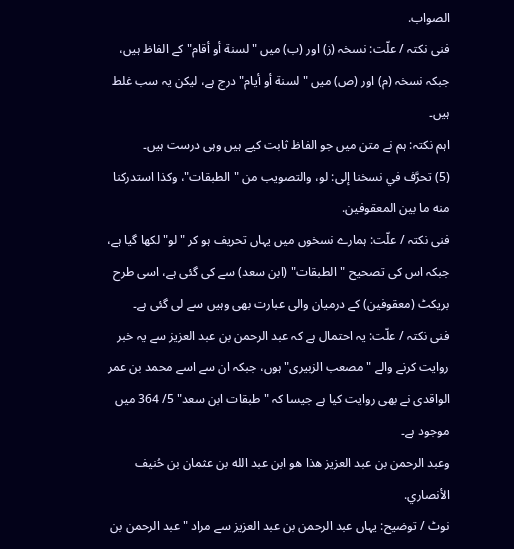الصواب.
فنی نکتہ / علّت: نسخہ (ز) اور (ب) میں "لسنة أو أقام" کے الفاظ ہیں، جبکہ نسخہ (م) اور (ص) میں "لسنة أو أيام" درج ہے، لیکن یہ سب غلط ہیں۔
اہم نکتہ: ہم نے متن میں جو الفاظ ثابت کیے ہیں وہی درست ہیں۔
(5) تحرَّف في نسخنا إلى: لو، والتصويب من "الطبقات"، وكذا استدركنا منه ما بين المعقوفين.
فنی نکتہ / علّت: ہمارے نسخوں میں یہاں تحریف ہو کر "لو" لکھا گیا ہے، جبکہ اس کی تصحیح "الطبقات" (ابن سعد) سے کی گئی ہے، اسی طرح بریکٹ (معقوفین) کے درمیان والی عبارت بھی وہیں سے لی گئی ہے۔
فنی نکتہ / علّت: یہ احتمال ہے کہ عبد الرحمن بن عبد العزیز سے یہ خبر روایت کرنے والے "مصعب الزبیری" ہوں، جبکہ ان سے اسے محمد بن عمر الواقدی نے بھی روایت کیا ہے جیسا کہ "طبقات ابن سعد" 5/ 364 میں موجود ہے۔
وعبد الرحمن بن عبد العزيز هذا هو ابن عبد الله بن عثمان بن حُنيف الأنصاري.
نوٹ / توضیح: یہاں عبد الرحمن بن عبد العزیز سے مراد "عبد الرحمن بن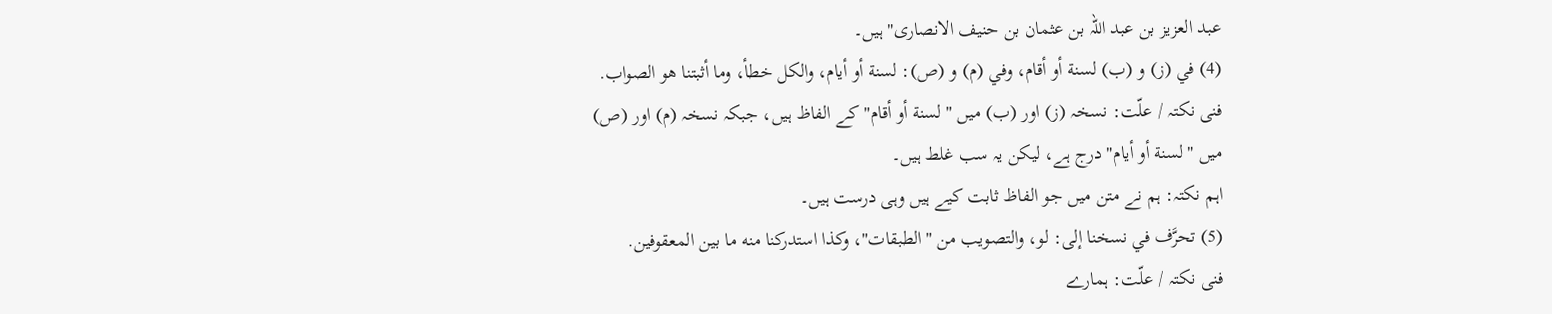عبد العزیز بن عبد اللہ بن عثمان بن حنیف الانصاری" ہیں۔
(4) في (ز) و (ب) لسنة أو أقام، وفي (م) و (ص): لسنة أو أيام، والكل خطأ، وما أثبتنا هو الصواب.
فنی نکتہ / علّت: نسخہ (ز) اور (ب) میں "لسنة أو أقام" کے الفاظ ہیں، جبکہ نسخہ (م) اور (ص) میں "لسنة أو أيام" درج ہے، لیکن یہ سب غلط ہیں۔
اہم نکتہ: ہم نے متن میں جو الفاظ ثابت کیے ہیں وہی درست ہیں۔
(5) تحرَّف في نسخنا إلى: لو، والتصويب من "الطبقات"، وكذا استدركنا منه ما بين المعقوفين.
فنی نکتہ / علّت: ہمارے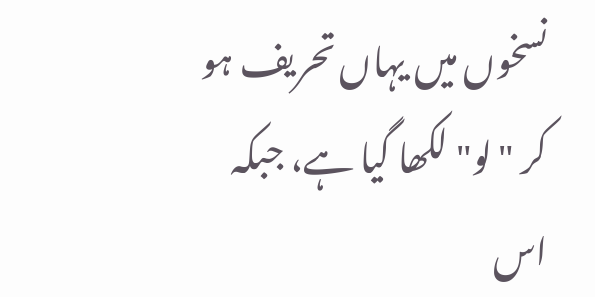نسخوں میں یہاں تحریف ہو کر "لو" لکھا گیا ہے، جبکہ اس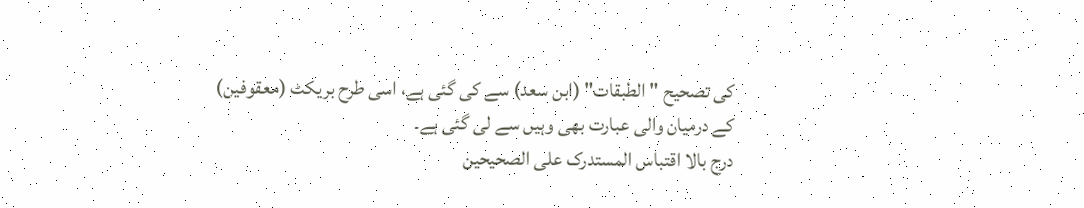کی تصحیح "الطبقات" (ابن سعد) سے کی گئی ہے، اسی طرح بریکٹ (معقوفین) کے درمیان والی عبارت بھی وہیں سے لی گئی ہے۔
درج بالا اقتباس المستدرک علی الصحیحین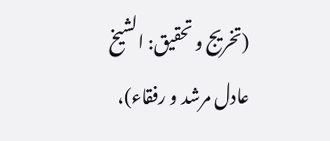(تخریج و تحقیق: الشیخ عادل مرشد و رفقاء)،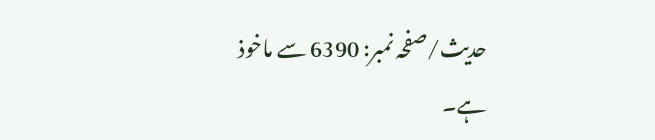حدیث/صفحہ نمبر: 6390 سے ماخوذ ہے۔